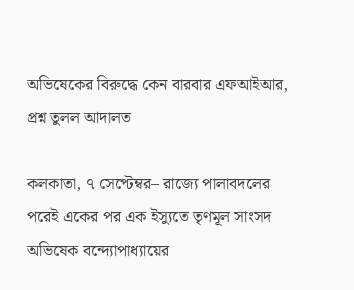অভিষেকের বিরুদ্ধে কেন বারবার এফআইআর, প্রশ্ন তুলল আদালত

কলকাতা, ৭ সেপ্টেম্বর– রাজ্যে পালাবদলের পরেই একের পর এক ইস্যুতে তৃণমূল সাংসদ অভিষেক বন্দ্যোপাধ্যায়ের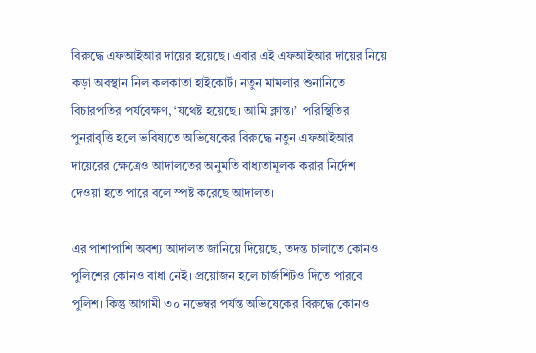বিরুদ্ধে এফআইআর দায়ের হয়েছে। এবার এই এফআইআর দায়ের নিয়ে কড়া অবস্থান নিল কলকাতা হাইকোর্ট। নতুন মামলার শুনানিতে বিচারপতির পর্যবেক্ষণ, ‘যথেষ্ট হয়েছে। আমি ক্লান্ত।’  পরিস্থিতির পুনরাবৃত্তি হলে ভবিষ্যতে অভিষেকের বিরুদ্ধে নতুন এফআইআর দায়েরের ক্ষেত্রেও আদালতের অনুমতি বাধ্যতামূলক করার নির্দেশ দেওয়া হতে পারে বলে স্পষ্ট করেছে আদালত।

এর পাশাপাশি অবশ্য আদালত জানিয়ে দিয়েছে, তদন্ত চালাতে কোনও পুলিশের কোনও বাধা নেই। প্রয়োজন হলে চার্জশিটও দিতে পারবে পুলিশ। কিন্তু আগামী ৩০ নভেম্বর পর্যন্ত অভিষেকের বিরুদ্ধে কোনও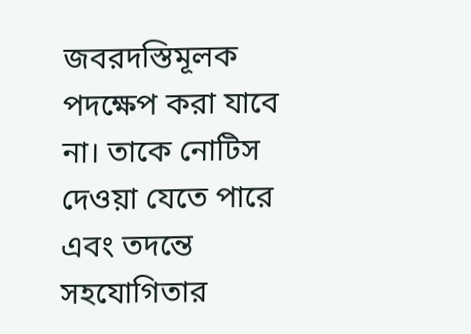জবরদস্তিমূলক পদক্ষেপ করা যাবে না। তাকে নোটিস দেওয়া যেতে পারে এবং তদন্তে সহযোগিতার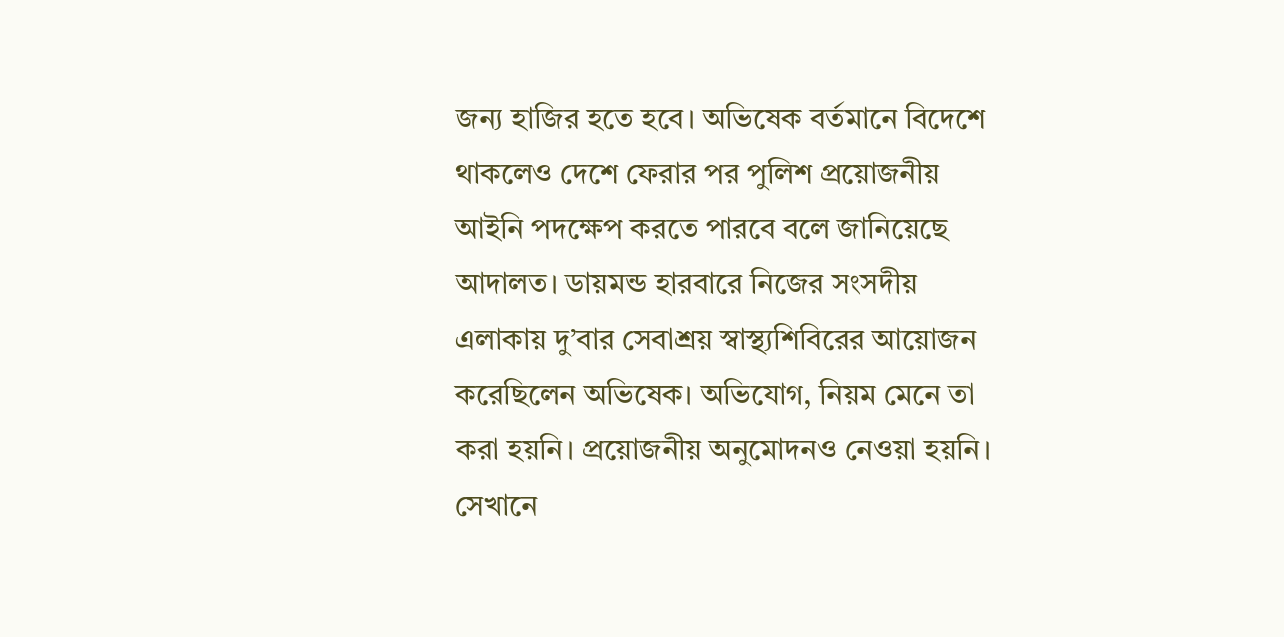জন্য হাজির হতে হবে। অভিষেক বর্তমানে বিদেশে থাকলেও দেশে ফেরার পর পুলিশ প্রয়োজনীয় আইনি পদক্ষেপ করতে পারবে বলে জানিয়েছে আদালত। ডায়মন্ড হারবারে নিজের সংসদীয় এলাকায় দু’বার সেবাশ্রয় স্বাস্থ্যশিবিরের আয়োজন করেছিলেন অভিষেক। অভিযোগ, নিয়ম মেনে তা করা হয়নি। প্রয়োজনীয় অনুমোদনও নেওয়া হয়নি। সেখানে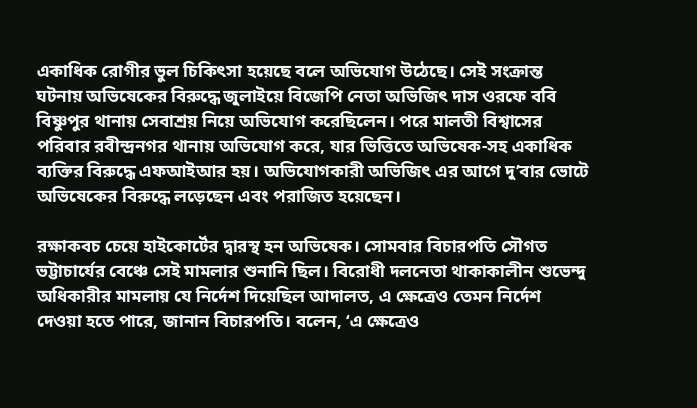একাধিক রোগীর ভুল চিকিৎসা হয়েছে বলে অভিযোগ উঠেছে। সেই সংক্রান্ত ঘটনায় অভিষেকের বিরুদ্ধে জুলাইয়ে বিজেপি নেতা অভিজিৎ দাস ওরফে ববি বিষ্ণুপুর থানায় সেবাশ্রয় নিয়ে অভিযোগ করেছিলেন। পরে মালতী বিশ্বাসের পরিবার রবীন্দ্রনগর থানায় অভিযোগ করে, যার ভিত্তিতে অভিষেক-সহ একাধিক ব্যক্তির বিরুদ্ধে এফআইআর হয়। অভিযোগকারী অভিজিৎ এর আগে দু’বার ভোটে অভিষেকের বিরুদ্ধে লড়েছেন এবং পরাজিত হয়েছেন।

রক্ষাকবচ চেয়ে হাইকোর্টের দ্বারস্থ হন অভিষেক। সোমবার বিচারপতি সৌগত ভট্টাচার্যের বেঞ্চে সেই মামলার শুনানি ছিল। বিরোধী দলনেতা থাকাকালীন শুভেন্দু অধিকারীর মামলায় যে নির্দেশ দিয়েছিল আদালত, এ ক্ষেত্রেও তেমন নির্দেশ দেওয়া হতে পারে, জানান বিচারপতি। বলেন, ‘এ ক্ষেত্রেও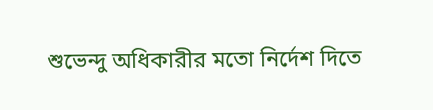শুভেন্দু অধিকারীর মতো নির্দেশ দিতে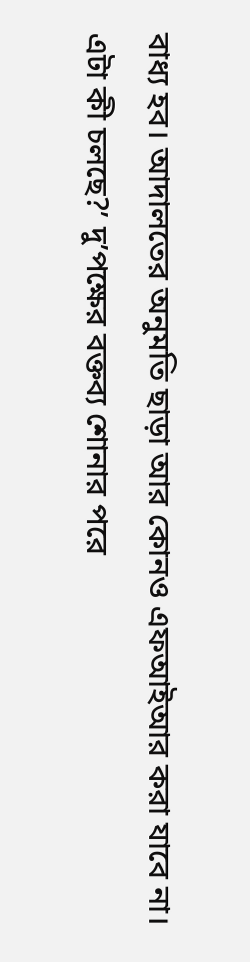বাধ্য হব। আদালতের অনুমতি ছাড়া আর কোনও এফআইআর করা যাবে না। এটা কী চলছে?’ দু’পক্ষের বক্তব্য শোনার পরে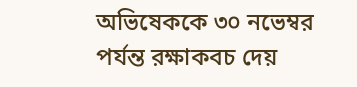অভিষেককে ৩০ নভেম্বর পর্যন্ত রক্ষাকবচ দেয়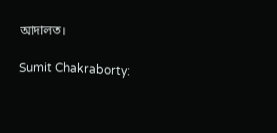আদালত।

Sumit Chakraborty: